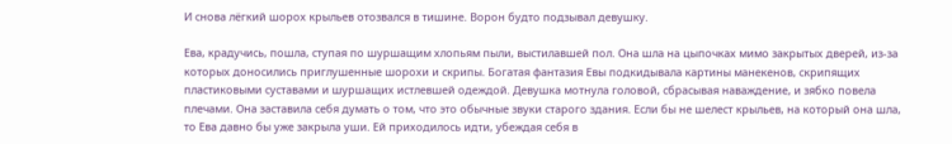И снова лёгкий шорох крыльев отозвался в тишине. Ворон будто подзывал девушку.

Ева, крадучись, пошла, ступая по шуршащим хлопьям пыли, выстилавшей пол. Она шла на цыпочках мимо закрытых дверей, из-за которых доносились приглушенные шорохи и скрипы. Богатая фантазия Евы подкидывала картины манекенов, скрипящих пластиковыми суставами и шуршащих истлевшей одеждой. Девушка мотнула головой, сбрасывая наваждение, и зябко повела плечами. Она заставила себя думать о том, что это обычные звуки старого здания. Если бы не шелест крыльев, на который она шла, то Ева давно бы уже закрыла уши. Ей приходилось идти, убеждая себя в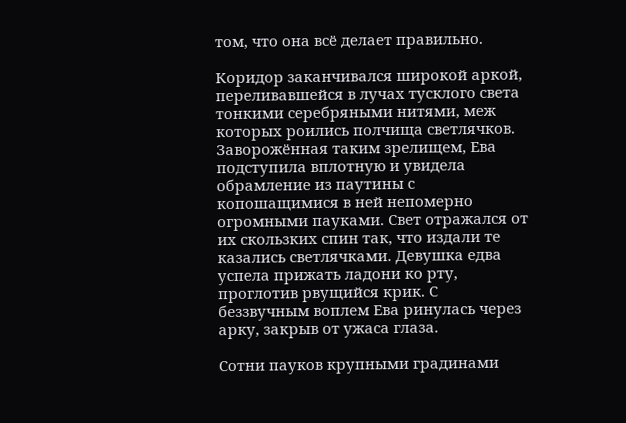том, что она всё делает правильно.

Коридор заканчивался широкой аркой, переливавшейся в лучах тусклого света тонкими серебряными нитями, меж которых роились полчища светлячков. Заворожённая таким зрелищем, Ева подступила вплотную и увидела обрамление из паутины с копошащимися в ней непомерно огромными пауками. Свет отражался от их скользких спин так, что издали те казались светлячками. Девушка едва успела прижать ладони ко рту, проглотив рвущийся крик. С беззвучным воплем Ева ринулась через арку, закрыв от ужаса глаза.

Сотни пауков крупными градинами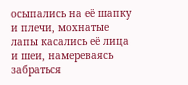осыпались на её шапку и плечи, мохнатые лапы касались её лица и шеи, намереваясь забраться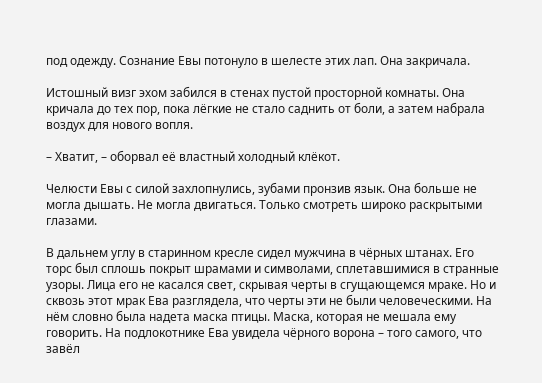под одежду. Сознание Евы потонуло в шелесте этих лап. Она закричала.

Истошный визг эхом забился в стенах пустой просторной комнаты. Она кричала до тех пор, пока лёгкие не стало саднить от боли, а затем набрала воздух для нового вопля.

– Хватит, – оборвал её властный холодный клёкот.

Челюсти Евы с силой захлопнулись, зубами пронзив язык. Она больше не могла дышать. Не могла двигаться. Только смотреть широко раскрытыми глазами.

В дальнем углу в старинном кресле сидел мужчина в чёрных штанах. Его торс был сплошь покрыт шрамами и символами, сплетавшимися в странные узоры. Лица его не касался свет, скрывая черты в сгущающемся мраке. Но и сквозь этот мрак Ева разглядела, что черты эти не были человеческими. На нём словно была надета маска птицы. Маска, которая не мешала ему говорить. На подлокотнике Ева увидела чёрного ворона – того самого, что завёл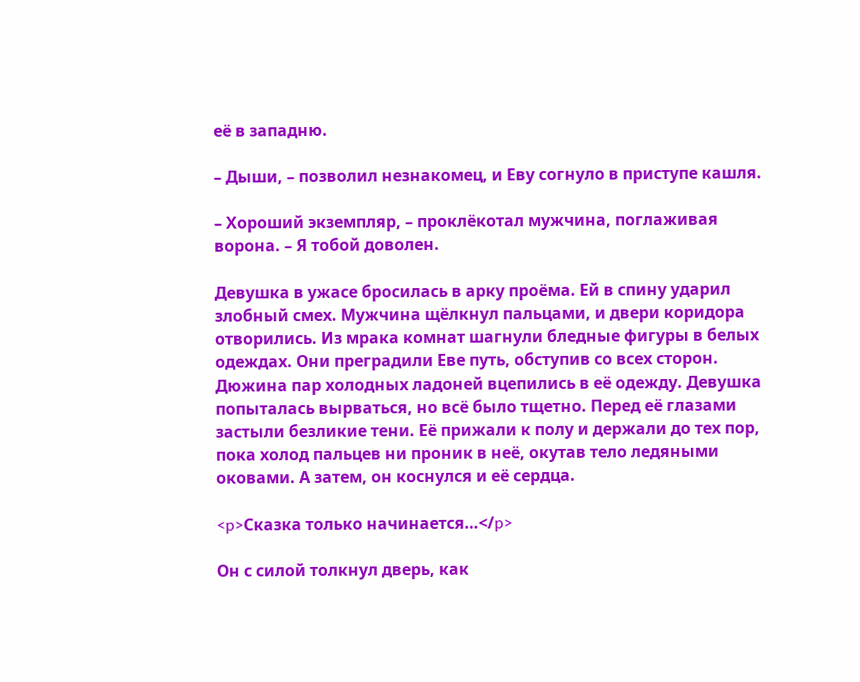её в западню.

– Дыши, – позволил незнакомец, и Еву согнуло в приступе кашля.

– Хороший экземпляр, – проклёкотал мужчина, поглаживая ворона. – Я тобой доволен.

Девушка в ужасе бросилась в арку проёма. Ей в спину ударил злобный смех. Мужчина щёлкнул пальцами, и двери коридора отворились. Из мрака комнат шагнули бледные фигуры в белых одеждах. Они преградили Еве путь, обступив со всех сторон. Дюжина пар холодных ладоней вцепились в её одежду. Девушка попыталась вырваться, но всё было тщетно. Перед её глазами застыли безликие тени. Её прижали к полу и держали до тех пор, пока холод пальцев ни проник в неё, окутав тело ледяными оковами. А затем, он коснулся и её сердца.

<p>Сказка только начинается…</p>

Он с силой толкнул дверь, как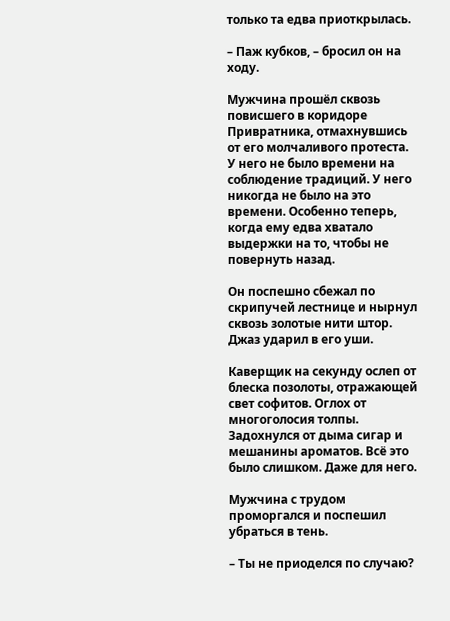только та едва приоткрылась.

– Паж кубков, – бросил он на ходу.

Мужчина прошёл сквозь повисшего в коридоре Привратника, отмахнувшись от его молчаливого протеста. У него не было времени на соблюдение традиций. У него никогда не было на это времени. Особенно теперь, когда ему едва хватало выдержки на то, чтобы не повернуть назад.

Он поспешно сбежал по скрипучей лестнице и нырнул сквозь золотые нити штор. Джаз ударил в его уши.

Каверщик на секунду ослеп от блеска позолоты, отражающей свет софитов. Оглох от многоголосия толпы. Задохнулся от дыма сигар и мешанины ароматов. Всё это было слишком. Даже для него.

Мужчина с трудом проморгался и поспешил убраться в тень.

– Ты не приоделся по случаю?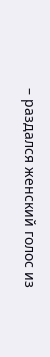– раздался женский голос из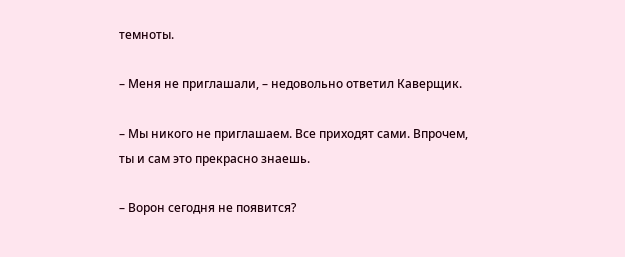темноты.

– Меня не приглашали, – недовольно ответил Каверщик.

– Мы никого не приглашаем. Все приходят сами. Впрочем, ты и сам это прекрасно знаешь.

– Ворон сегодня не появится?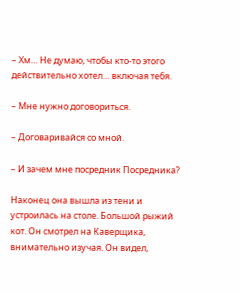– Хм… Не думаю, чтобы кто-то этого действительно хотел… включая тебя.

– Мне нужно договориться.

– Договаривайся со мной.

– И зачем мне посредник Посредника?

Наконец она вышла из тени и устроилась на столе. Большой рыжий кот. Он смотрел на Каверщика, внимательно изучая. Он видел,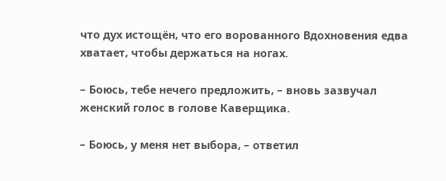что дух истощён, что его ворованного Вдохновения едва хватает, чтобы держаться на ногах.

– Боюсь, тебе нечего предложить, – вновь зазвучал женский голос в голове Каверщика.

– Боюсь, у меня нет выбора, – ответил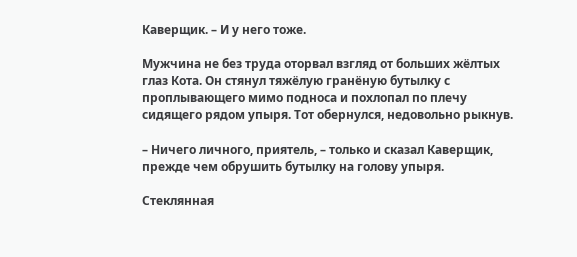Каверщик. – И у него тоже.

Мужчина не без труда оторвал взгляд от больших жёлтых глаз Кота. Он стянул тяжёлую гранёную бутылку с проплывающего мимо подноса и похлопал по плечу сидящего рядом упыря. Тот обернулся, недовольно рыкнув.

– Ничего личного, приятель, – только и сказал Каверщик, прежде чем обрушить бутылку на голову упыря.

Стеклянная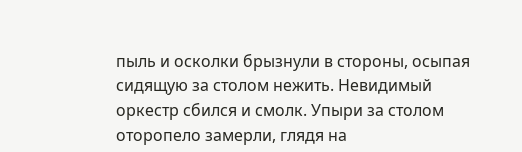пыль и осколки брызнули в стороны, осыпая сидящую за столом нежить. Невидимый оркестр сбился и смолк. Упыри за столом оторопело замерли, глядя на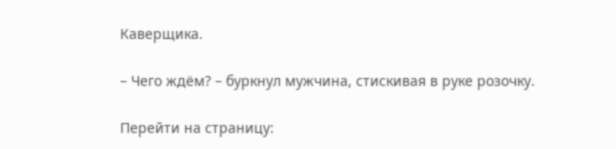Каверщика.

– Чего ждём? – буркнул мужчина, стискивая в руке розочку.

Перейти на страницу: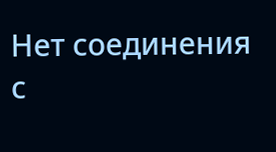Нет соединения с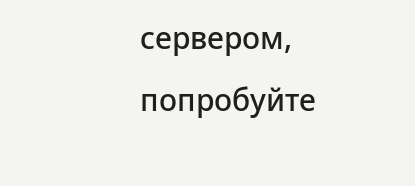сервером, попробуйте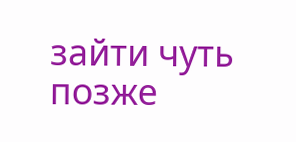зайти чуть позже